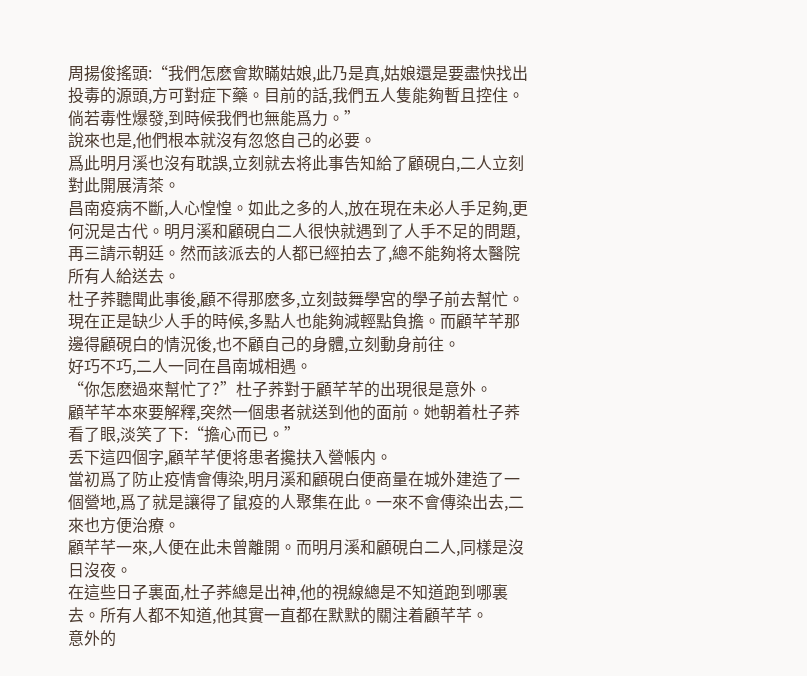周揚俊搖頭:“我們怎麽會欺瞞姑娘,此乃是真,姑娘還是要盡快找出投毒的源頭,方可對症下藥。目前的話,我們五人隻能夠暫且控住。倘若毒性爆發,到時候我們也無能爲力。”
說來也是,他們根本就沒有忽悠自己的必要。
爲此明月溪也沒有耽誤,立刻就去将此事告知給了顧硯白,二人立刻對此開展清茶。
昌南疫病不斷,人心惶惶。如此之多的人,放在現在未必人手足夠,更何況是古代。明月溪和顧硯白二人很快就遇到了人手不足的問題,再三請示朝廷。然而該派去的人都已經拍去了,總不能夠将太醫院所有人給送去。
杜子荞聽聞此事後,顧不得那麽多,立刻鼓舞學宮的學子前去幫忙。現在正是缺少人手的時候,多點人也能夠減輕點負擔。而顧芊芊那邊得顧硯白的情況後,也不顧自己的身體,立刻動身前往。
好巧不巧,二人一同在昌南城相遇。
“你怎麽過來幫忙了?”杜子荞對于顧芊芊的出現很是意外。
顧芊芊本來要解釋,突然一個患者就送到他的面前。她朝着杜子荞看了眼,淡笑了下:“擔心而已。”
丢下這四個字,顧芊芊便将患者攙扶入營帳内。
當初爲了防止疫情會傳染,明月溪和顧硯白便商量在城外建造了一個營地,爲了就是讓得了鼠疫的人聚集在此。一來不會傳染出去,二來也方便治療。
顧芊芊一來,人便在此未曾離開。而明月溪和顧硯白二人,同樣是沒日沒夜。
在這些日子裏面,杜子荞總是出神,他的視線總是不知道跑到哪裏去。所有人都不知道,他其實一直都在默默的關注着顧芊芊。
意外的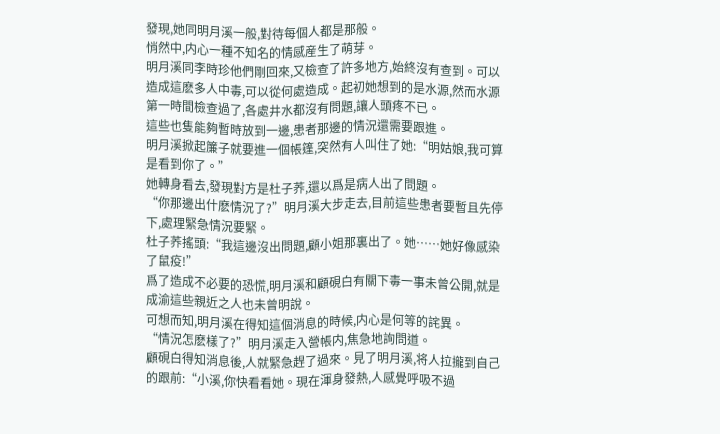發現,她同明月溪一般,對待每個人都是那般。
悄然中,内心一種不知名的情感産生了萌芽。
明月溪同李時珍他們剛回來,又檢查了許多地方,始終沒有查到。可以造成這麽多人中毒,可以從何處造成。起初她想到的是水源,然而水源第一時間檢查過了,各處井水都沒有問題,讓人頭疼不已。
這些也隻能夠暫時放到一邊,患者那邊的情況還需要跟進。
明月溪掀起簾子就要進一個帳篷,突然有人叫住了她:“明姑娘,我可算是看到你了。”
她轉身看去,發現對方是杜子荞,還以爲是病人出了問題。
“你那邊出什麽情況了?”明月溪大步走去,目前這些患者要暫且先停下,處理緊急情況要緊。
杜子荞搖頭:“我這邊沒出問題,顧小姐那裏出了。她……她好像感染了鼠疫!”
爲了造成不必要的恐慌,明月溪和顧硯白有關下毒一事未曾公開,就是成渝這些親近之人也未曾明說。
可想而知,明月溪在得知這個消息的時候,内心是何等的詫異。
“情況怎麽樣了?”明月溪走入營帳内,焦急地詢問道。
顧硯白得知消息後,人就緊急趕了過來。見了明月溪,将人拉攏到自己的跟前:“小溪,你快看看她。現在渾身發熱,人感覺呼吸不過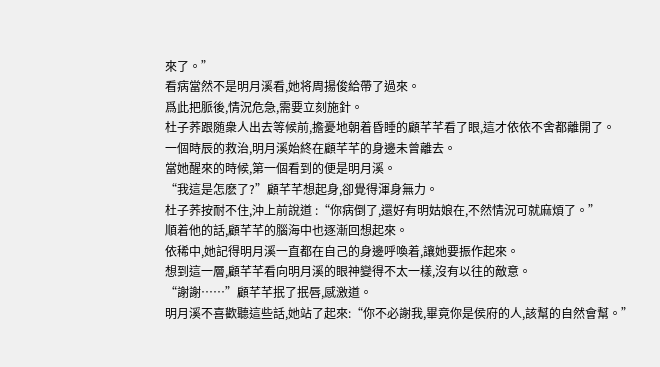來了。”
看病當然不是明月溪看,她将周揚俊給帶了過來。
爲此把脈後,情況危急,需要立刻施針。
杜子荞跟随衆人出去等候前,擔憂地朝着昏睡的顧芊芊看了眼,這才依依不舍都離開了。
一個時辰的救治,明月溪始終在顧芊芊的身邊未曾離去。
當她醒來的時候,第一個看到的便是明月溪。
“我這是怎麽了?”顧芊芊想起身,卻覺得渾身無力。
杜子荞按耐不住,沖上前說道 :“你病倒了,還好有明姑娘在,不然情況可就麻煩了。”
順着他的話,顧芊芊的腦海中也逐漸回想起來。
依稀中,她記得明月溪一直都在自己的身邊呼喚着,讓她要振作起來。
想到這一層,顧芊芊看向明月溪的眼神變得不太一樣,沒有以往的敵意。
“謝謝……”顧芊芊抿了抿唇,感激道。
明月溪不喜歡聽這些話,她站了起來:“你不必謝我,畢竟你是侯府的人,該幫的自然會幫。”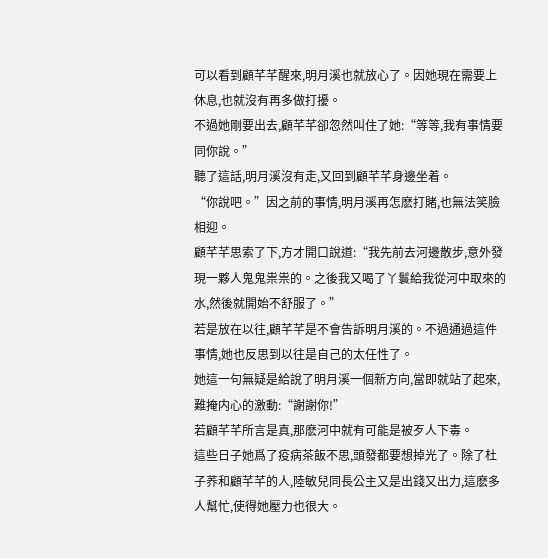可以看到顧芊芊醒來,明月溪也就放心了。因她現在需要上休息,也就沒有再多做打擾。
不過她剛要出去,顧芊芊卻忽然叫住了她:“等等,我有事情要同你說。”
聽了這話,明月溪沒有走,又回到顧芊芊身邊坐着。
“你說吧。”因之前的事情,明月溪再怎麽打賭,也無法笑臉相迎。
顧芊芊思索了下,方才開口說道:“我先前去河邊散步,意外發現一夥人鬼鬼祟祟的。之後我又喝了丫鬟給我從河中取來的水,然後就開始不舒服了。”
若是放在以往,顧芊芊是不會告訴明月溪的。不過通過這件事情,她也反思到以往是自己的太任性了。
她這一句無疑是給說了明月溪一個新方向,當即就站了起來,難掩内心的激動:“謝謝你!”
若顧芊芊所言是真,那麽河中就有可能是被歹人下毒。
這些日子她爲了疫病茶飯不思,頭發都要想掉光了。除了杜子荞和顧芊芊的人,陸敏兒同長公主又是出錢又出力,這麽多人幫忙,使得她壓力也很大。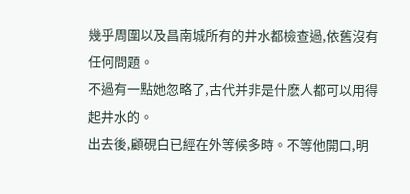幾乎周圍以及昌南城所有的井水都檢查過,依舊沒有任何問題。
不過有一點她忽略了,古代并非是什麽人都可以用得起井水的。
出去後,顧硯白已經在外等候多時。不等他開口,明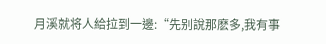月溪就将人給拉到一邊:“先别說那麽多,我有事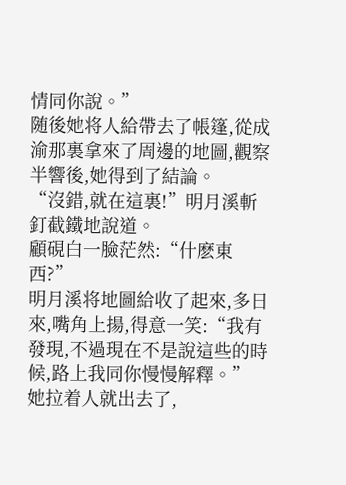情同你說。”
随後她将人給帶去了帳篷,從成渝那裏拿來了周邊的地圖,觀察半響後,她得到了結論。
“沒錯,就在這裏!”明月溪斬釘截鐵地說道。
顧硯白一臉茫然:“什麽東西?”
明月溪将地圖給收了起來,多日來,嘴角上揚,得意一笑:“我有發現,不過現在不是說這些的時候,路上我同你慢慢解釋。”
她拉着人就出去了,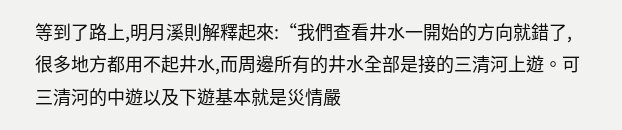等到了路上,明月溪則解釋起來:“我們查看井水一開始的方向就錯了,很多地方都用不起井水,而周邊所有的井水全部是接的三清河上遊。可三清河的中遊以及下遊基本就是災情嚴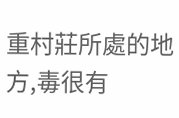重村莊所處的地方,毒很有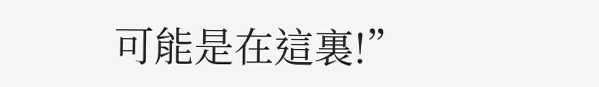可能是在這裏!”